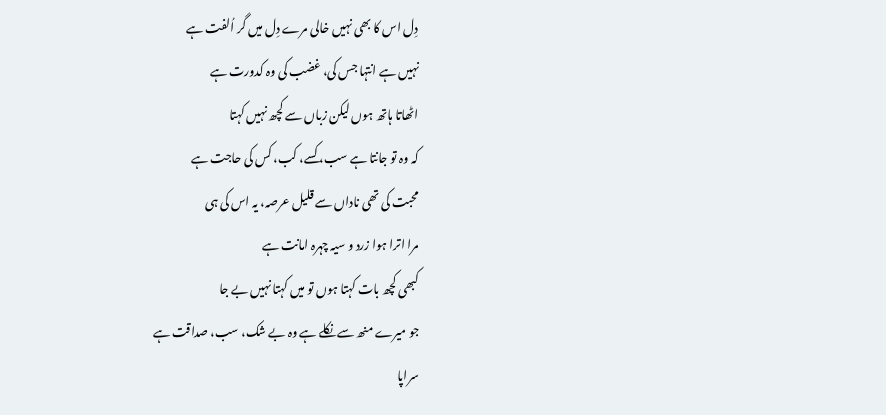دِل اس کا بھی نہیں خالی مرے دِل میں گر اُلفت ہے
نہیں ہے انتہا جس کی، غضب کی وہ کدورت ہے
اٹھاتا ہاتھ ہوں لیکن زباں سے کچھ نہیں کہتا
کہ وہ تو جانتا ہے سب، کسے، کب، کس کی حاجت ہے
محبت کی تھی ناداں سے قلیل عرصہ، یہ اس کی ہی
مرا اترا ہوا زرد و سيہ چہرہ امانت ہے
کبھی کچھ بات کہتا ہوں تو میں کہتا نہیں بے جا
جو میرے منھ سے نکلے ہے وہ بے شک، سب، صداقت ہے
سراپا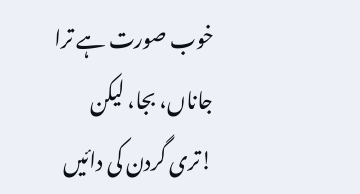خوب صورت ہے ترا جاناں، بجا، لیکن
!تری گردن کی دائیں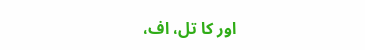اور کا تل، اف،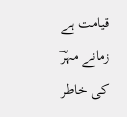قیامت ہے
زمانے مہرؔ کی خاطر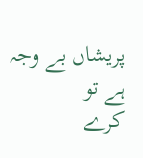پریشاں بے وجہ ہے تو
کرے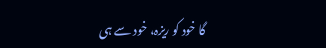گا خود کو ریزہ، خود سے ہی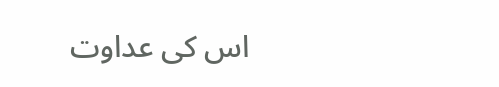اس کی عداوت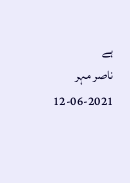ہے
ناصر مہر
12-06-2021